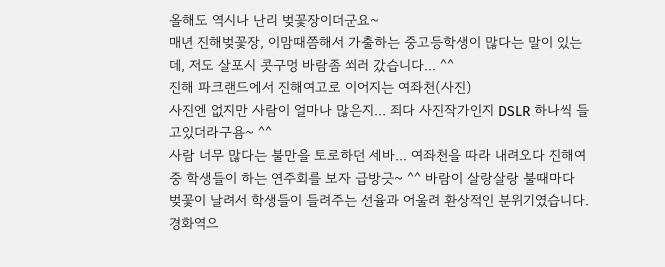올해도 역시나 난리 벚꽃장이더군요~
매년 진해벚꽃장, 이맘때쯤해서 가출하는 중고등학생이 많다는 말이 있는데, 저도 살포시 콧구멍 바람좀 쐬러 갔습니다... ^^
진해 파크랜드에서 진해여고로 이어지는 여좌천(사진)
사진엔 없지만 사람이 얼마나 많은지... 죄다 사진작가인지 DSLR 하나씩 들고있더라구욤~ ^^
사람 너무 많다는 불만을 토로하던 세바... 여좌천을 따라 내려오다 진해여중 학생들이 하는 연주회를 보자 급방긋~ ^^ 바람이 살랑살랑 불때마다 벚꽃이 날려서 학생들이 들려주는 선율과 어울려 환상적인 분위기였습니다.
경화역으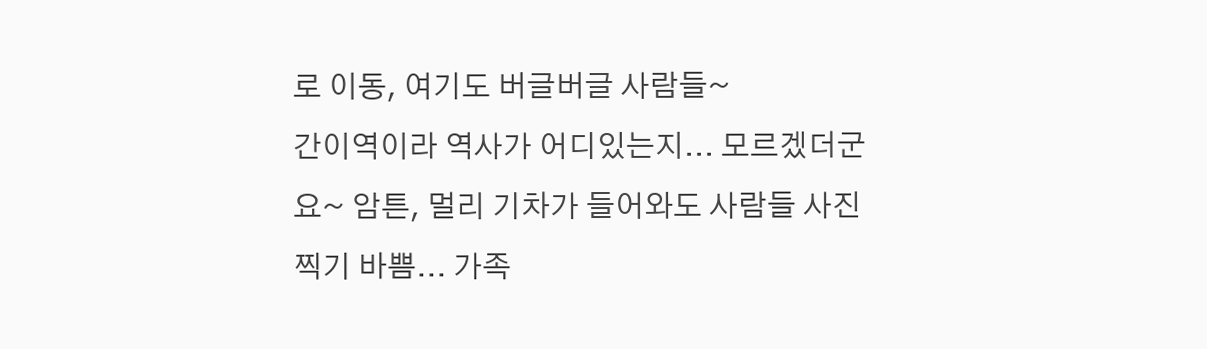로 이동, 여기도 버글버글 사람들~
간이역이라 역사가 어디있는지... 모르겠더군요~ 암튼, 멀리 기차가 들어와도 사람들 사진찍기 바쁨... 가족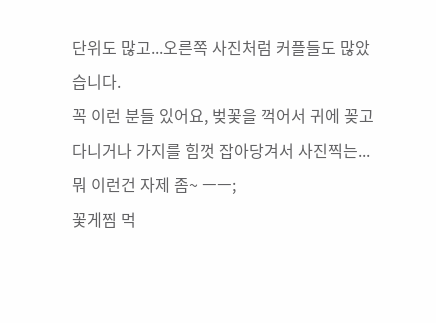단위도 많고...오른쪽 사진처럼 커플들도 많았습니다.
꼭 이런 분들 있어요, 벚꽃을 꺽어서 귀에 꽂고 다니거나 가지를 힘껏 잡아당겨서 사진찍는... 뭐 이런건 자제 좀~ ㅡㅡ;
꽃게찜 먹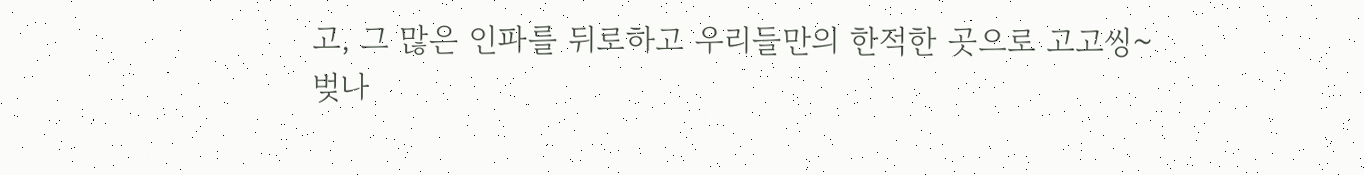고, 그 많은 인파를 뒤로하고 우리들만의 한적한 곳으로 고고씽~
벚나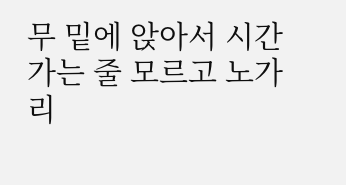무 밑에 앉아서 시간가는 줄 모르고 노가리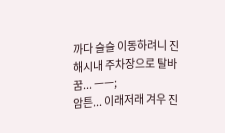까다 슬슬 이동하려니 진해시내 주차장으로 탈바꿈... ㅡㅡ;
암튼... 이래저래 겨우 진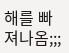해를 빠져나옴;;;